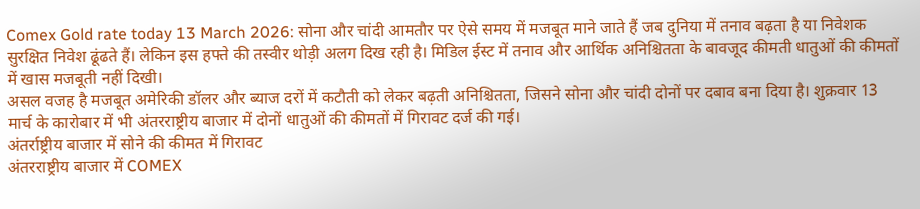Comex Gold rate today 13 March 2026: सोना और चांदी आमतौर पर ऐसे समय में मजबूत माने जाते हैं जब दुनिया में तनाव बढ़ता है या निवेशक सुरक्षित निवेश ढूंढते हैं। लेकिन इस हफ्ते की तस्वीर थोड़ी अलग दिख रही है। मिडिल ईस्ट में तनाव और आर्थिक अनिश्चितता के बावजूद कीमती धातुओं की कीमतों में खास मजबूती नहीं दिखी।
असल वजह है मजबूत अमेरिकी डॉलर और ब्याज दरों में कटौती को लेकर बढ़ती अनिश्चितता, जिसने सोना और चांदी दोनों पर दबाव बना दिया है। शुक्रवार 13 मार्च के कारोबार में भी अंतरराष्ट्रीय बाजार में दोनों धातुओं की कीमतों में गिरावट दर्ज की गई।
अंतर्राष्ट्रीय बाजार में सोने की कीमत में गिरावट
अंतरराष्ट्रीय बाजार में COMEX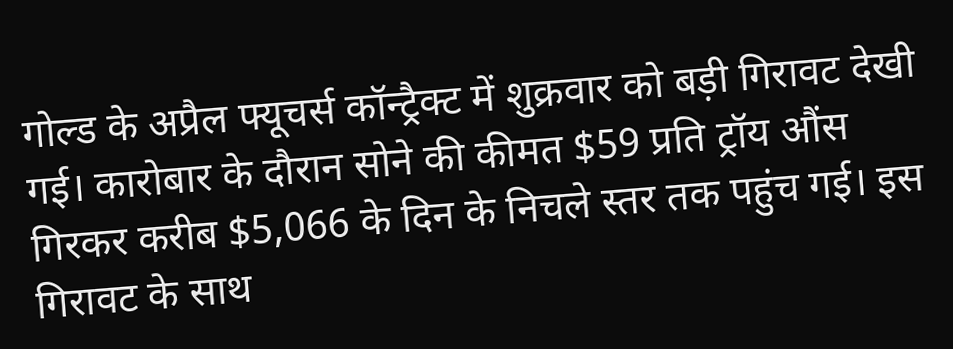गोल्ड के अप्रैल फ्यूचर्स कॉन्ट्रैक्ट में शुक्रवार को बड़ी गिरावट देखी गई। कारोबार के दौरान सोने की कीमत $59 प्रति ट्रॉय औंस गिरकर करीब $5,066 के दिन के निचले स्तर तक पहुंच गई। इस गिरावट के साथ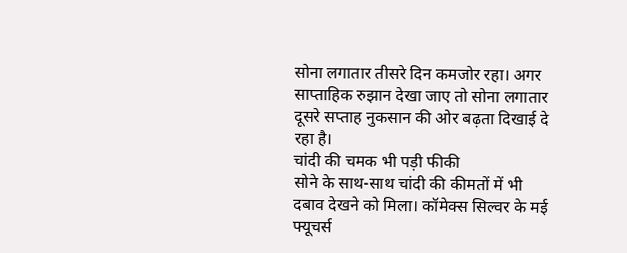सोना लगातार तीसरे दिन कमजोर रहा। अगर साप्ताहिक रुझान देखा जाए तो सोना लगातार दूसरे सप्ताह नुकसान की ओर बढ़ता दिखाई दे रहा है।
चांदी की चमक भी पड़ी फीकी
सोने के साथ-साथ चांदी की कीमतों में भी दबाव देखने को मिला। कॉमेक्स सिल्वर के मई फ्यूचर्स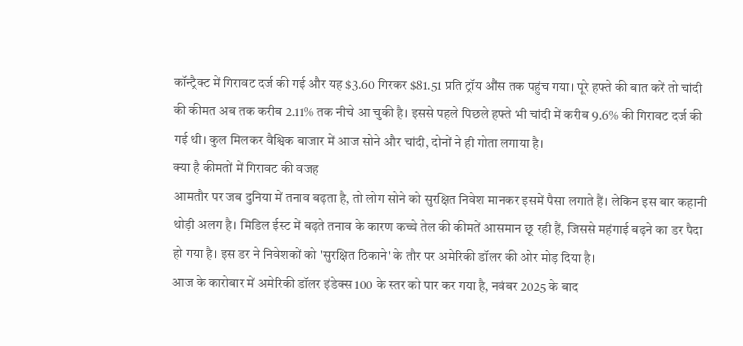कॉन्ट्रैक्ट में गिरावट दर्ज की गई और यह $3.60 गिरकर $81.51 प्रति ट्रॉय औंस तक पहुंच गया। पूरे हफ्ते की बात करें तो चांदी की कीमत अब तक करीब 2.11% तक नीचे आ चुकी है। इससे पहले पिछले हफ्ते भी चांदी में करीब 9.6% की गिरावट दर्ज की गई थी। कुल मिलकर वैश्विक बाजार में आज सोने और चांदी, दोनों ने ही गोता लगाया है।
क्या है कीमतों में गिरावट की वजह
आमतौर पर जब दुनिया में तनाव बढ़ता है, तो लोग सोने को सुरक्षित निवेश मानकर इसमें पैसा लगाते हैं। लेकिन इस बार कहानी थोड़ी अलग है। मिडिल ईस्ट में बढ़ते तनाव के कारण कच्चे तेल की कीमतें आसमान छू रही हैं, जिससे महंगाई बढ़ने का डर पैदा हो गया है। इस डर ने निवेशकों को 'सुरक्षित ठिकाने' के तौर पर अमेरिकी डॉलर की ओर मोड़ दिया है।
आज के कारोबार में अमेरिकी डॉलर इंडेक्स 100 के स्तर को पार कर गया है, नवंबर 2025 के बाद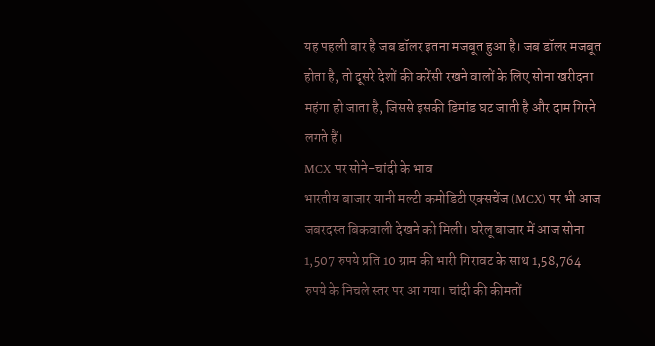यह पहली बार है जब डॉलर इतना मजबूत हुआ है। जब डॉलर मजबूत होता है, तो दूसरे देशों की करेंसी रखने वालों के लिए सोना खरीदना महंगा हो जाता है, जिससे इसकी डिमांड घट जाती है और दाम गिरने लगते हैं।
MCX पर सोने-चांदी के भाव
भारतीय बाजार यानी मल्टी कमोडिटी एक्सचेंज (MCX) पर भी आज जबरदस्त बिकवाली देखने को मिली। घरेलू बाजार में आज सोना 1,507 रुपये प्रति 10 ग्राम की भारी गिरावट के साथ 1,58,764 रुपये के निचले स्तर पर आ गया। चांदी की कीमतों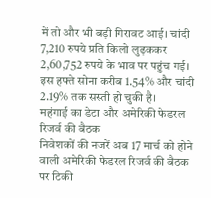में तो और भी बड़ी गिरावट आई। चांदी 7,210 रुपये प्रति किलो लुढ़ककर 2,60,752 रुपये के भाव पर पहुंच गई। इस हफ्ते सोना करीब 1.54% और चांदी 2.19% तक सस्ती हो चुकी है।
महंगाई का डेटा और अमेरिकी फेडरल रिजर्व की बैठक
निवेशकों की नजरें अब 17 मार्च को होने वाली अमेरिकी फेडरल रिजर्व की बैठक पर टिकी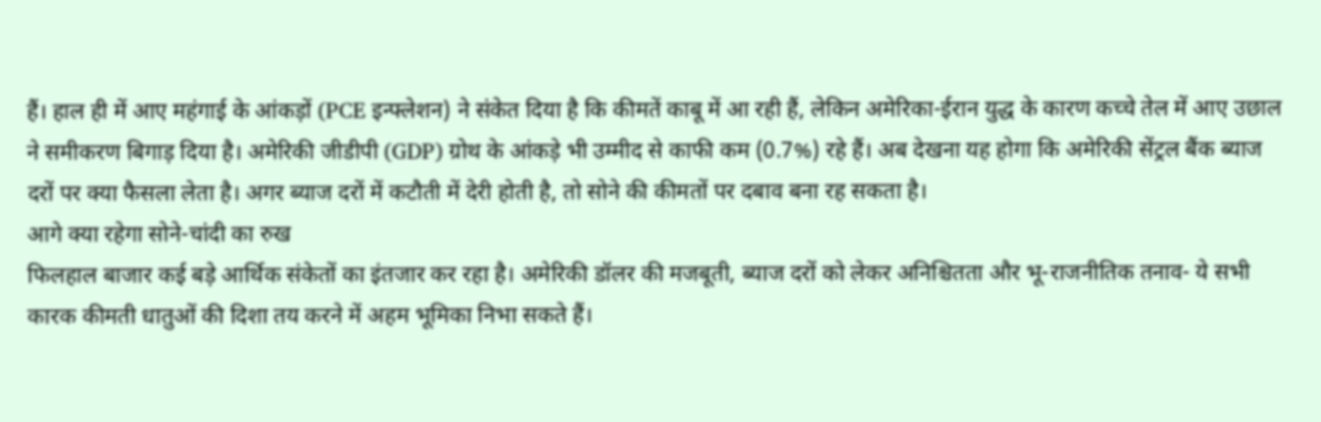हैं। हाल ही में आए महंगाई के आंकड़ों (PCE इन्फ्लेशन) ने संकेत दिया है कि कीमतें काबू में आ रही हैं, लेकिन अमेरिका-ईरान युद्ध के कारण कच्चे तेल में आए उछाल ने समीकरण बिगाड़ दिया है। अमेरिकी जीडीपी (GDP) ग्रोथ के आंकड़े भी उम्मीद से काफी कम (0.7%) रहे हैं। अब देखना यह होगा कि अमेरिकी सेंट्रल बैंक ब्याज दरों पर क्या फैसला लेता है। अगर ब्याज दरों में कटौती में देरी होती है, तो सोने की कीमतों पर दबाव बना रह सकता है।
आगे क्या रहेगा सोने-चांदी का रुख
फिलहाल बाजार कई बड़े आर्थिक संकेतों का इंतजार कर रहा है। अमेरिकी डॉलर की मजबूती, ब्याज दरों को लेकर अनिश्चितता और भू-राजनीतिक तनाव- ये सभी कारक कीमती धातुओं की दिशा तय करने में अहम भूमिका निभा सकते हैं।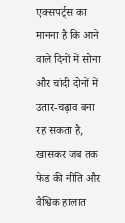एक्सपर्ट्स का मानना है कि आने वाले दिनों में सोना और चांदी दोनों में उतार-चढ़ाव बना रह सकता है, खासकर जब तक फेड की नीति और वैश्विक हालात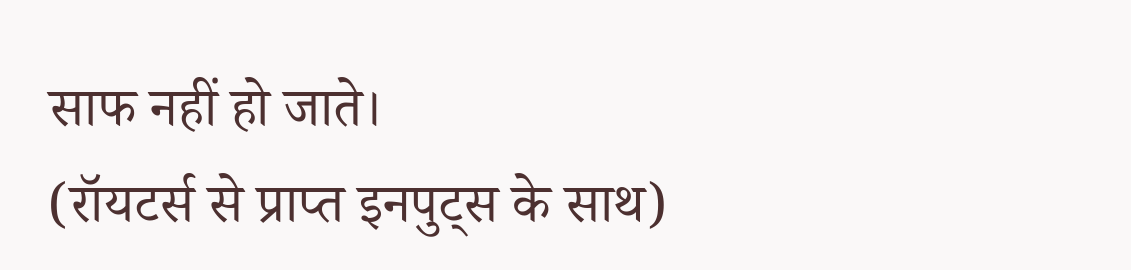साफ नहीं हो जाते।
(रॉयटर्स से प्राप्त इनपुट्स के साथ)